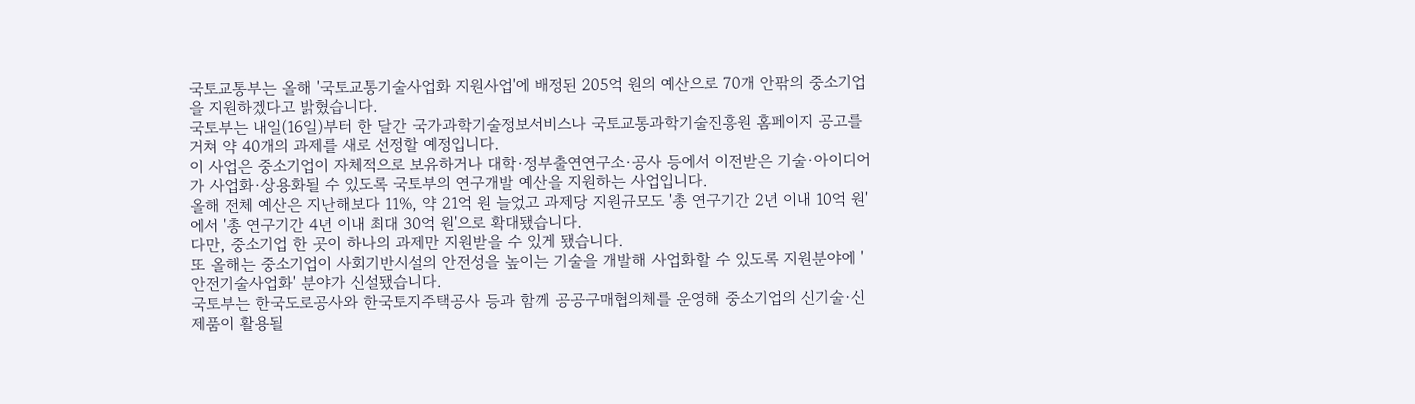국토교통부는 올해 '국토교통기술사업화 지원사업'에 배정된 205억 원의 예산으로 70개 안팎의 중소기업을 지원하겠다고 밝혔습니다.
국토부는 내일(16일)부터 한 달간 국가과학기술정보서비스나 국토교통과학기술진흥원 홈페이지 공고를 거쳐 약 40개의 과제를 새로 선정할 예정입니다.
이 사업은 중소기업이 자체적으로 보유하거나 대학·정부출연연구소·공사 등에서 이전받은 기술·아이디어가 사업화·상용화될 수 있도록 국토부의 연구개발 예산을 지원하는 사업입니다.
올해 전체 예산은 지난해보다 11%, 약 21억 원 늘었고 과제당 지원규모도 '총 연구기간 2년 이내 10억 원'에서 '총 연구기간 4년 이내 최대 30억 원'으로 확대됐습니다.
다만, 중소기업 한 곳이 하나의 과제만 지원받을 수 있게 됐습니다.
또 올해는 중소기업이 사회기반시설의 안전성을 높이는 기술을 개발해 사업화할 수 있도록 지원분야에 '안전기술사업화' 분야가 신설됐습니다.
국토부는 한국도로공사와 한국토지주택공사 등과 함께 공공구매협의체를 운영해 중소기업의 신기술·신제품이 활용될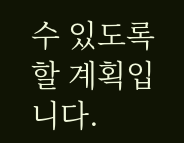수 있도록 할 계획입니다.